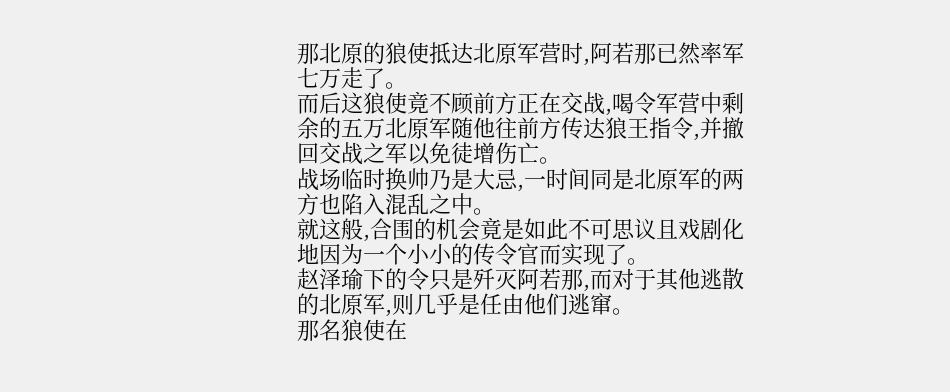那北原的狼使抵达北原军营时,阿若那已然率军七万走了。
而后这狼使竟不顾前方正在交战,喝令军营中剩余的五万北原军随他往前方传达狼王指令,并撤回交战之军以免徒增伤亡。
战场临时换帅乃是大忌,一时间同是北原军的两方也陷入混乱之中。
就这般,合围的机会竟是如此不可思议且戏剧化地因为一个小小的传令官而实现了。
赵泽瑜下的令只是歼灭阿若那,而对于其他逃散的北原军,则几乎是任由他们逃窜。
那名狼使在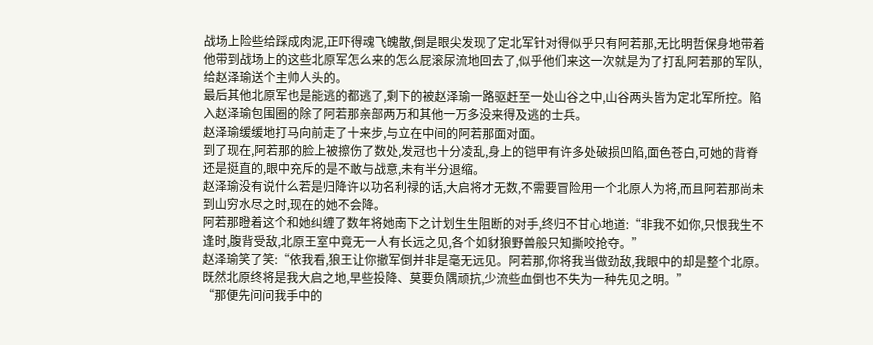战场上险些给踩成肉泥,正吓得魂飞魄散,倒是眼尖发现了定北军针对得似乎只有阿若那,无比明哲保身地带着他带到战场上的这些北原军怎么来的怎么屁滚尿流地回去了,似乎他们来这一次就是为了打乱阿若那的军队,给赵泽瑜送个主帅人头的。
最后其他北原军也是能逃的都逃了,剩下的被赵泽瑜一路驱赶至一处山谷之中,山谷两头皆为定北军所控。陷入赵泽瑜包围圈的除了阿若那亲部两万和其他一万多没来得及逃的士兵。
赵泽瑜缓缓地打马向前走了十来步,与立在中间的阿若那面对面。
到了现在,阿若那的脸上被擦伤了数处,发冠也十分凌乱,身上的铠甲有许多处破损凹陷,面色苍白,可她的背脊还是挺直的,眼中充斥的是不敢与战意,未有半分退缩。
赵泽瑜没有说什么若是归降许以功名利禄的话,大启将才无数,不需要冒险用一个北原人为将,而且阿若那尚未到山穷水尽之时,现在的她不会降。
阿若那瞪着这个和她纠缠了数年将她南下之计划生生阻断的对手,终归不甘心地道:“非我不如你,只恨我生不逢时,腹背受敌,北原王室中竟无一人有长远之见,各个如豺狼野兽般只知撕咬抢夺。”
赵泽瑜笑了笑:“依我看,狼王让你撤军倒并非是毫无远见。阿若那,你将我当做劲敌,我眼中的却是整个北原。既然北原终将是我大启之地,早些投降、莫要负隅顽抗,少流些血倒也不失为一种先见之明。”
“那便先问问我手中的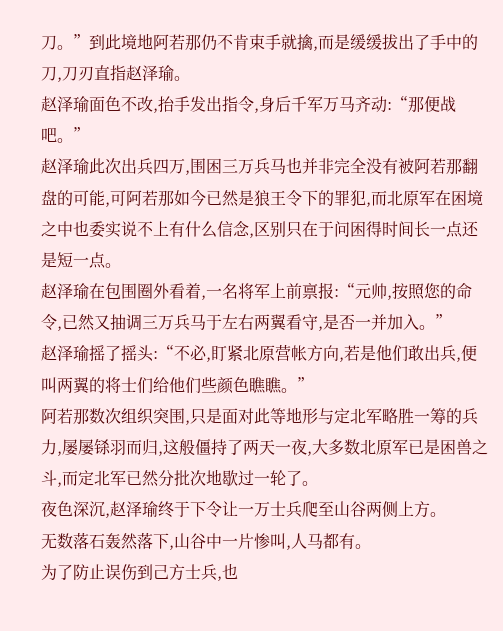刀。”到此境地阿若那仍不肯束手就擒,而是缓缓拔出了手中的刀,刀刃直指赵泽瑜。
赵泽瑜面色不改,抬手发出指令,身后千军万马齐动:“那便战吧。”
赵泽瑜此次出兵四万,围困三万兵马也并非完全没有被阿若那翻盘的可能,可阿若那如今已然是狼王令下的罪犯,而北原军在困境之中也委实说不上有什么信念,区别只在于问困得时间长一点还是短一点。
赵泽瑜在包围圈外看着,一名将军上前禀报:“元帅,按照您的命令,已然又抽调三万兵马于左右两翼看守,是否一并加入。”
赵泽瑜摇了摇头:“不必,盯紧北原营帐方向,若是他们敢出兵,便叫两翼的将士们给他们些颜色瞧瞧。”
阿若那数次组织突围,只是面对此等地形与定北军略胜一筹的兵力,屡屡铩羽而归,这般僵持了两天一夜,大多数北原军已是困兽之斗,而定北军已然分批次地歇过一轮了。
夜色深沉,赵泽瑜终于下令让一万士兵爬至山谷两侧上方。
无数落石轰然落下,山谷中一片惨叫,人马都有。
为了防止误伤到己方士兵,也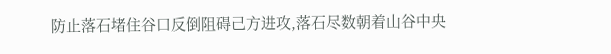防止落石堵住谷口反倒阻碍己方进攻,落石尽数朝着山谷中央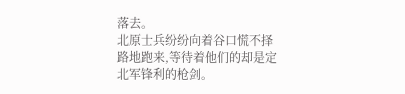落去。
北原士兵纷纷向着谷口慌不择路地跑来,等待着他们的却是定北军锋利的枪剑。